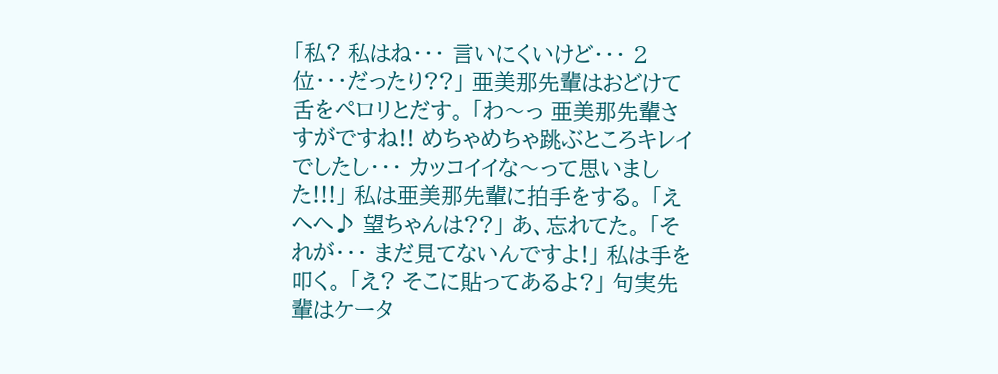「私? 私はね・・・ 言いにくいけど・・・ 2位・・・だったり??」 亜美那先輩はおどけて舌をペロリとだす。 「わ〜っ 亜美那先輩さすがですね!! めちゃめちゃ跳ぶところキレイでしたし・・・ カッコイイな〜って思いました!!!」 私は亜美那先輩に拍手をする。 「えへへ♪ 望ちゃんは??」 あ、忘れてた。 「それが・・・ まだ見てないんですよ!」 私は手を叩く。 「え? そこに貼ってあるよ?」 句実先輩はケータ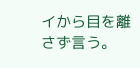イから目を離さず言う。